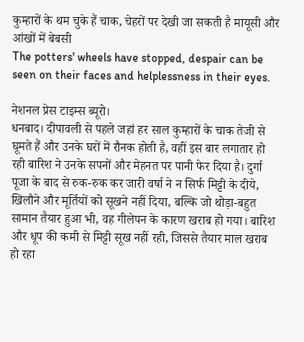कुम्हारों के थम चुके हैं चाक, चेहरों पर देखी जा सकती है मायूसी और आंखों में बेबसी
The potters' wheels have stopped, despair can be seen on their faces and helplessness in their eyes.

नेशनल प्रेस टाइम्स ब्यूरो।
धनबाद। दीपावली से पहले जहां हर साल कुम्हारों के चाक तेजी से घूमते हैं और उनके घरों में रौनक होती है, वहीं इस बार लगातार हो रही बारिश ने उनके सपनों और मेहनत पर पानी फेर दिया है। दुर्गा पूजा के बाद से रुक-रुक कर जारी वर्षा ने न सिर्फ मिट्टी के दीये, खिलौने और मूर्तियों को सूखने नहीं दिया, बल्कि जो थोड़ा-बहुत सामान तैयार हुआ भी, वह गीलेपन के कारण खराब हो गया। बारिश और धूप की कमी से मिट्टी सूख नहीं रही, जिससे तैयार माल खराब हो रहा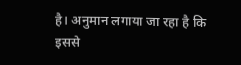है। अनुमान लगाया जा रहा है कि इससे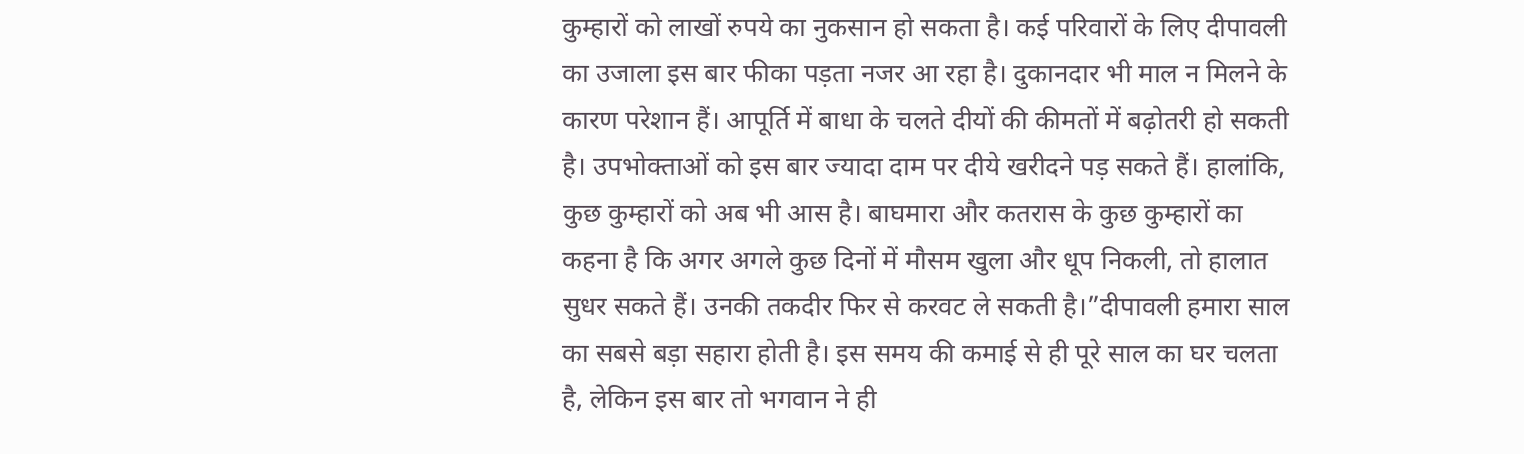कुम्हारों को लाखों रुपये का नुकसान हो सकता है। कई परिवारों के लिए दीपावली का उजाला इस बार फीका पड़ता नजर आ रहा है। दुकानदार भी माल न मिलने के कारण परेशान हैं। आपूर्ति में बाधा के चलते दीयों की कीमतों में बढ़ोतरी हो सकती है। उपभोक्ताओं को इस बार ज्यादा दाम पर दीये खरीदने पड़ सकते हैं। हालांकि, कुछ कुम्हारों को अब भी आस है। बाघमारा और कतरास के कुछ कुम्हारों का कहना है कि अगर अगले कुछ दिनों में मौसम खुला और धूप निकली, तो हालात सुधर सकते हैं। उनकी तकदीर फिर से करवट ले सकती है।”दीपावली हमारा साल का सबसे बड़ा सहारा होती है। इस समय की कमाई से ही पूरे साल का घर चलता है, लेकिन इस बार तो भगवान ने ही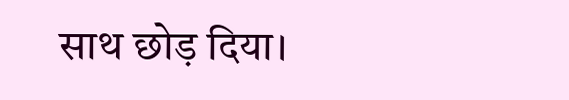साथ छोड़ दिया।